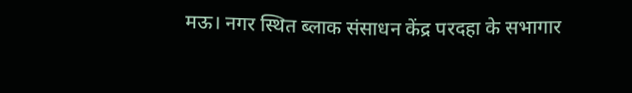मऊ। नगर स्थित ब्लाक संसाधन केंद्र परदहा के सभागार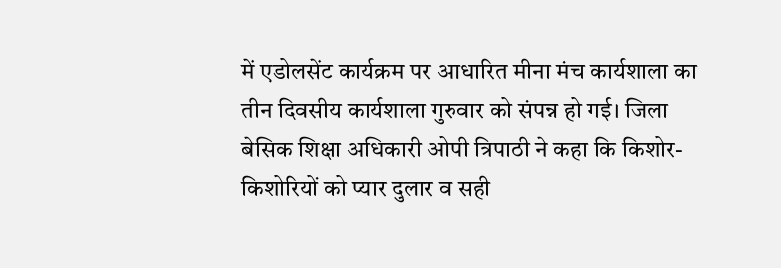में एडोलसेंट कार्यक्रम पर आधारित मीना मंच कार्यशाला का तीन दिवसीय कार्यशाला गुरुवार को संपन्न हो गई। जिला बेसिक शिक्षा अधिकारी ओपी त्रिपाठी ने कहा कि किशोर-किशोरियों को प्यार दुलार व सही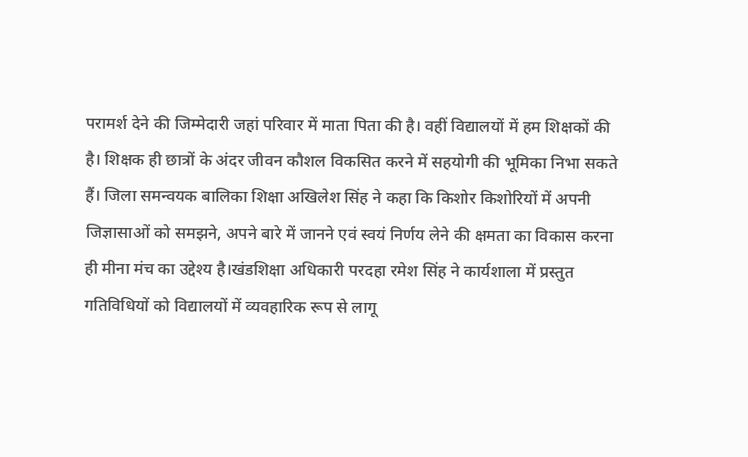परामर्श देने की जिम्मेदारी जहां परिवार में माता पिता की है। वहीं विद्यालयों में हम शिक्षकों की है। शिक्षक ही छात्रों के अंदर जीवन कौशल विकसित करने में सहयोगी की भूमिका निभा सकते हैं। जिला समन्वयक बालिका शिक्षा अखिलेश सिंह ने कहा कि किशोर किशोरियों में अपनी जिज्ञासाओं को समझने, अपने बारे में जानने एवं स्वयं निर्णय लेने की क्षमता का विकास करना ही मीना मंच का उद्देश्य है।खंडशिक्षा अधिकारी परदहा रमेश सिंह ने कार्यशाला में प्रस्तुत गतिविधियों को विद्यालयों में व्यवहारिक रूप से लागू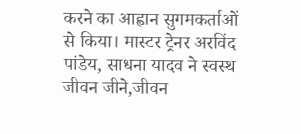करने का आह्वान सुगमकर्ताओं से किया। मास्टर ट्रेनर अरविंद पांडेय, साधना यादव ने स्वस्थ जीवन जीने,जीवन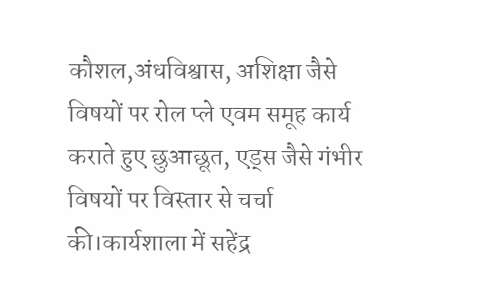कौशल,अंधविश्वास, अशिक्षा जैसे विषयों पर रोल प्ले एवम समूह कार्य कराते हुए छुआछूत, एड्स जैसे गंभीर विषयों पर विस्तार से चर्चा की।कार्यशाला में सहेंद्र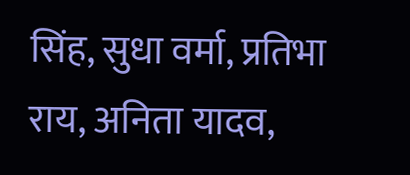सिंह, सुधा वर्मा, प्रतिभा राय, अनिता यादव,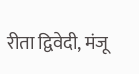रीता द्विवेदी, मंजू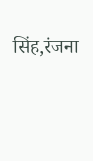सिंह,रंजना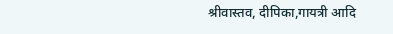श्रीवास्तव, दीपिका,गायत्री आदि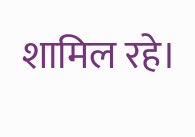शामिल रहे।